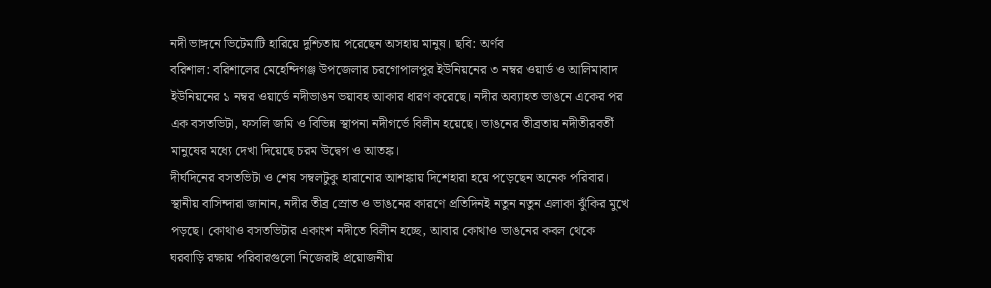নদী ভাঙ্গনে ভিটেমাটি হারিয়ে দুশ্চিতায় পরেছেন অসহায় মানুষ। ছবি: অর্ণব
বরিশাল: বরিশালের মেহেন্দিগঞ্জ উপজেলার চরগোপালপুর ইউনিয়নের ৩ নম্বর ওয়ার্ড ও আলিমাবাদ ইউনিয়নের ১ নম্বর ওয়ার্ডে নদীভাঙন ভয়াবহ আকার ধারণ করেছে। নদীর অব্যাহত ভাঙনে একের পর এক বসতভিটা, ফসলি জমি ও বিভিন্ন স্থাপনা নদীগর্ভে বিলীন হয়েছে। ভাঙনের তীব্রতায় নদীতীরবর্তী মানুষের মধ্যে দেখা দিয়েছে চরম উদ্বেগ ও আতঙ্ক।
দীর্ঘদিনের বসতভিটা ও শেষ সম্বলটুকু হারানোর আশঙ্কায় দিশেহারা হয়ে পড়েছেন অনেক পরিবার। স্থানীয় বাসিন্দারা জানান, নদীর তীব্র স্রোত ও ভাঙনের কারণে প্রতিদিনই নতুন নতুন এলাকা ঝুঁকির মুখে পড়ছে। কোথাও বসতভিটার একাংশ নদীতে বিলীন হচ্ছে, আবার কোথাও ভাঙনের কবল থেকে ঘরবাড়ি রক্ষায় পরিবারগুলো নিজেরাই প্রয়োজনীয়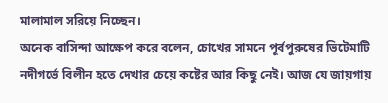মালামাল সরিয়ে নিচ্ছেন।
অনেক বাসিন্দা আক্ষেপ করে বলেন, চোখের সামনে পূর্বপুরুষের ভিটেমাটি নদীগর্ভে বিলীন হতে দেখার চেয়ে কষ্টের আর কিছু নেই। আজ যে জায়গায়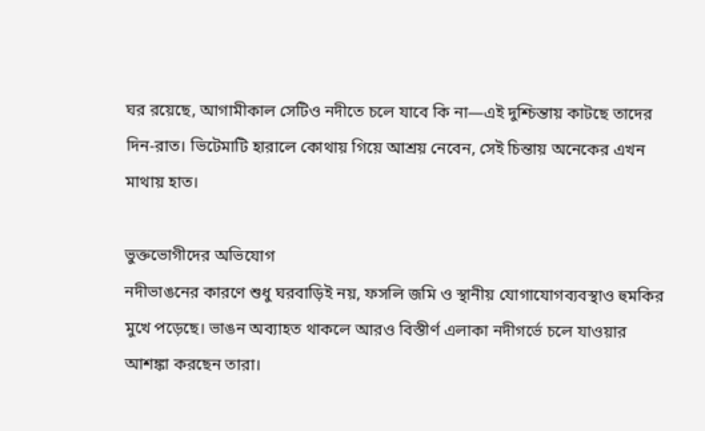ঘর রয়েছে, আগামীকাল সেটিও নদীতে চলে যাবে কি না—এই দুশ্চিন্তায় কাটছে তাদের দিন-রাত। ভিটেমাটি হারালে কোথায় গিয়ে আশ্রয় নেবেন, সেই চিন্তায় অনেকের এখন মাথায় হাত।

ভুক্তভোগীদের অভিযোগ
নদীভাঙনের কারণে শুধু ঘরবাড়িই নয়, ফসলি জমি ও স্থানীয় যোগাযোগব্যবস্থাও হুমকির মুখে পড়েছে। ভাঙন অব্যাহত থাকলে আরও বিস্তীর্ণ এলাকা নদীগর্ভে চলে যাওয়ার আশঙ্কা করছেন তারা।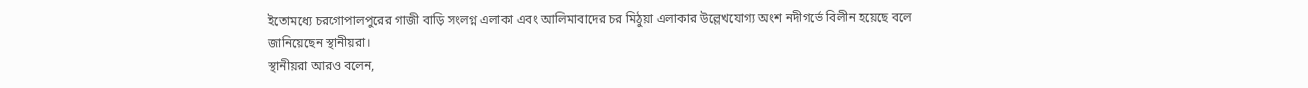ইতোমধ্যে চরগোপালপুরের গাজী বাড়ি সংলগ্ন এলাকা এবং আলিমাবাদের চর মিঠুয়া এলাকার উল্লেখযোগ্য অংশ নদীগর্ভে বিলীন হয়েছে বলে জানিয়েছেন স্থানীয়রা।
স্থানীয়রা আরও বলেন,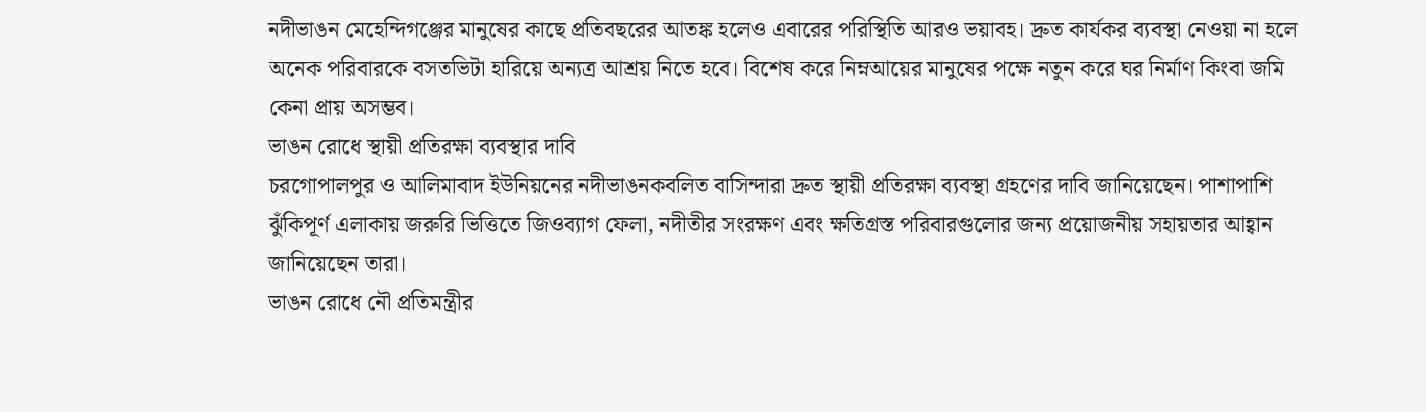নদীভাঙন মেহেন্দিগঞ্জের মানুষের কাছে প্রতিবছরের আতঙ্ক হলেও এবারের পরিস্থিতি আরও ভয়াবহ। দ্রুত কার্যকর ব্যবস্থা নেওয়া না হলে অনেক পরিবারকে বসতভিটা হারিয়ে অন্যত্র আশ্রয় নিতে হবে। বিশেষ করে নিম্নআয়ের মানুষের পক্ষে নতুন করে ঘর নির্মাণ কিংবা জমি কেনা প্রায় অসম্ভব।
ভাঙন রোধে স্থায়ী প্রতিরক্ষা ব্যবস্থার দাবি
চরগোপালপুর ও আলিমাবাদ ইউনিয়নের নদীভাঙনকবলিত বাসিন্দারা দ্রুত স্থায়ী প্রতিরক্ষা ব্যবস্থা গ্রহণের দাবি জানিয়েছেন। পাশাপাশি ঝুঁকিপূর্ণ এলাকায় জরুরি ভিত্তিতে জিওব্যাগ ফেলা, নদীতীর সংরক্ষণ এবং ক্ষতিগ্রস্ত পরিবারগুলোর জন্য প্রয়োজনীয় সহায়তার আহ্বান জানিয়েছেন তারা।
ভাঙন রোধে নৌ প্রতিমন্ত্রীর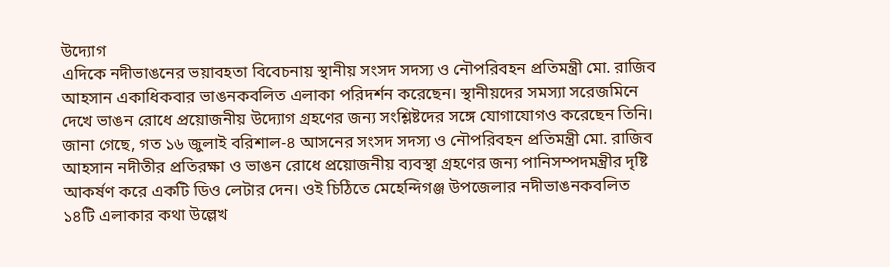উদ্যোগ
এদিকে নদীভাঙনের ভয়াবহতা বিবেচনায় স্থানীয় সংসদ সদস্য ও নৌপরিবহন প্রতিমন্ত্রী মো. রাজিব আহসান একাধিকবার ভাঙনকবলিত এলাকা পরিদর্শন করেছেন। স্থানীয়দের সমস্যা সরেজমিনে দেখে ভাঙন রোধে প্রয়োজনীয় উদ্যোগ গ্রহণের জন্য সংশ্লিষ্টদের সঙ্গে যোগাযোগও করেছেন তিনি।
জানা গেছে, গত ১৬ জুলাই বরিশাল-৪ আসনের সংসদ সদস্য ও নৌপরিবহন প্রতিমন্ত্রী মো. রাজিব আহসান নদীতীর প্রতিরক্ষা ও ভাঙন রোধে প্রয়োজনীয় ব্যবস্থা গ্রহণের জন্য পানিসম্পদমন্ত্রীর দৃষ্টি আকর্ষণ করে একটি ডিও লেটার দেন। ওই চিঠিতে মেহেন্দিগঞ্জ উপজেলার নদীভাঙনকবলিত ১৪টি এলাকার কথা উল্লেখ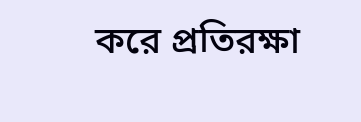করে প্রতিরক্ষা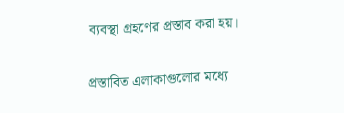ব্যবস্থা গ্রহণের প্রস্তাব করা হয়।

প্রস্তাবিত এলাকাগুলোর মধ্যে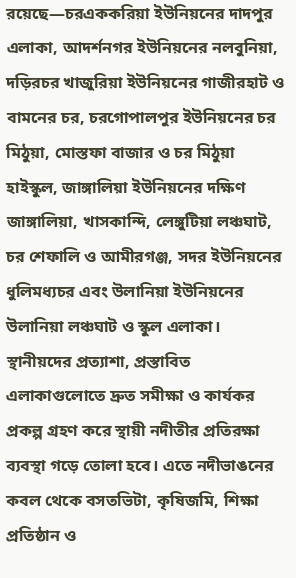রয়েছে—চরএককরিয়া ইউনিয়নের দাদপুর এলাকা, আদর্শনগর ইউনিয়নের নলবুনিয়া, দড়িরচর খাজুরিয়া ইউনিয়নের গাজীরহাট ও বামনের চর, চরগোপালপুর ইউনিয়নের চর মিঠুয়া, মোস্তফা বাজার ও চর মিঠুয়া হাইস্কুল, জাঙ্গালিয়া ইউনিয়নের দক্ষিণ জাঙ্গালিয়া, খাসকান্দি, লেঙ্গুটিয়া লঞ্চঘাট, চর শেফালি ও আমীরগঞ্জ, সদর ইউনিয়নের ধুলিমধ্যচর এবং উলানিয়া ইউনিয়নের উলানিয়া লঞ্চঘাট ও স্কুল এলাকা।
স্থানীয়দের প্রত্যাশা, প্রস্তাবিত এলাকাগুলোতে দ্রুত সমীক্ষা ও কার্যকর প্রকল্প গ্রহণ করে স্থায়ী নদীতীর প্রতিরক্ষা ব্যবস্থা গড়ে তোলা হবে। এতে নদীভাঙনের কবল থেকে বসতভিটা, কৃষিজমি, শিক্ষা প্রতিষ্ঠান ও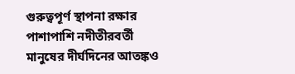গুরুত্বপূর্ণ স্থাপনা রক্ষার পাশাপাশি নদীতীরবর্তী মানুষের দীর্ঘদিনের আতঙ্কও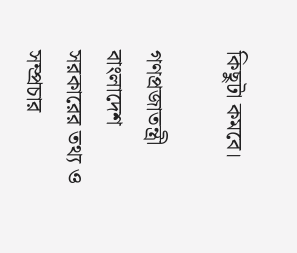কিছুটা কমবে।

গণপ্রজাতন্ত্রী বাংলাদেশ সরকারের তথ্য ও সম্প্রচার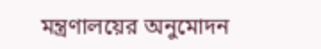মন্ত্রণালয়ের অনুমোদন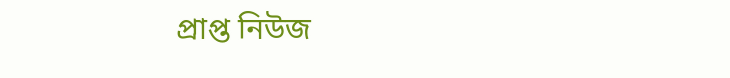প্রাপ্ত নিউজ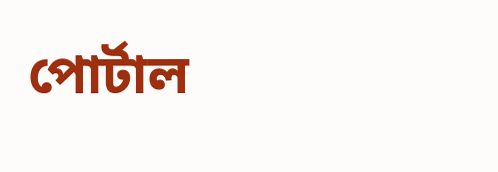পোর্টাল